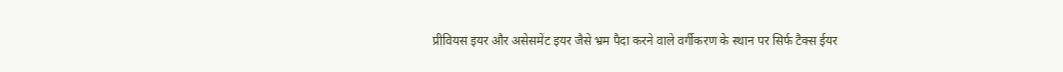प्रीवियस इयर और असेसमेंट इयर जैसे भ्रम पैदा करने वाले वर्गीकरण के स्थान पर सिर्फ टैक्स ईयर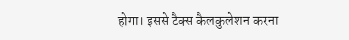होगा। इससे टैक्स कैलकुलेशन करना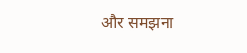और समझना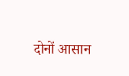दोनों आसान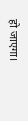हो जाएगा।